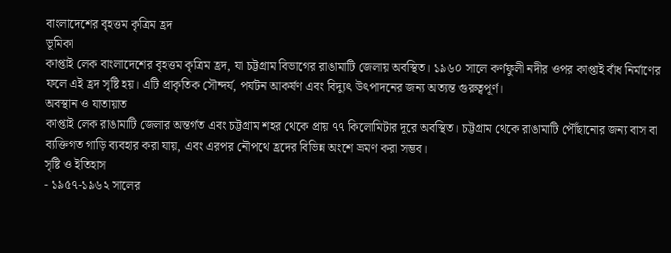বাংলাদেশের বৃহত্তম কৃত্রিম হ্রদ
ভূমিকা
কাপ্তাই লেক বাংলাদেশের বৃহত্তম কৃত্রিম হ্রদ, যা চট্টগ্রাম বিভাগের রাঙামাটি জেলায় অবস্থিত। ১৯৬০ সালে কর্ণফুলী নদীর ওপর কাপ্তাই বাঁধ নির্মাণের ফলে এই হ্রদ সৃষ্টি হয়। এটি প্রাকৃতিক সৌন্দর্য, পর্যটন আকর্ষণ এবং বিদ্যুৎ উৎপাদনের জন্য অত্যন্ত গুরুত্বপূর্ণ।
অবস্থান ও যাতায়াত
কাপ্তাই লেক রাঙামাটি জেলার অন্তর্গত এবং চট্টগ্রাম শহর থেকে প্রায় ৭৭ কিলোমিটার দূরে অবস্থিত। চট্টগ্রাম থেকে রাঙামাটি পৌঁছানোর জন্য বাস বা ব্যক্তিগত গাড়ি ব্যবহার করা যায়, এবং এরপর নৌপথে হ্রদের বিভিন্ন অংশে ভ্রমণ করা সম্ভব।
সৃষ্টি ও ইতিহাস
- ১৯৫৭-১৯৬২ সালের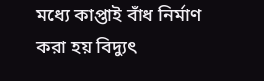মধ্যে কাপ্তাই বাঁধ নির্মাণ করা হয় বিদ্যুৎ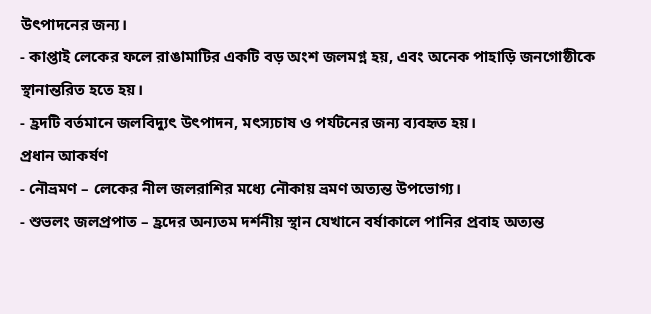উৎপাদনের জন্য।
- কাপ্তাই লেকের ফলে রাঙামাটির একটি বড় অংশ জলমগ্ন হয়, এবং অনেক পাহাড়ি জনগোষ্ঠীকে স্থানান্তরিত হতে হয়।
- হ্রদটি বর্তমানে জলবিদ্যুৎ উৎপাদন, মৎস্যচাষ ও পর্যটনের জন্য ব্যবহৃত হয়।
প্রধান আকর্ষণ
- নৌভ্রমণ – লেকের নীল জলরাশির মধ্যে নৌকায় ভ্রমণ অত্যন্ত উপভোগ্য।
- শুভলং জলপ্রপাত – হ্রদের অন্যতম দর্শনীয় স্থান যেখানে বর্ষাকালে পানির প্রবাহ অত্যন্ত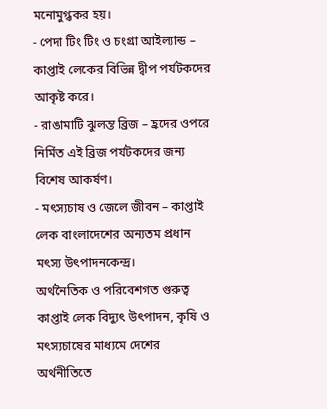মনোমুগ্ধকর হয়।
- পেদা টিং টিং ও চংগ্রা আইল্যান্ড – কাপ্তাই লেকের বিভিন্ন দ্বীপ পর্যটকদের আকৃষ্ট করে।
- রাঙামাটি ঝুলন্ত ব্রিজ – হ্রদের ওপরে নির্মিত এই ব্রিজ পর্যটকদের জন্য বিশেষ আকর্ষণ।
- মৎস্যচাষ ও জেলে জীবন – কাপ্তাই লেক বাংলাদেশের অন্যতম প্রধান মৎস্য উৎপাদনকেন্দ্র।
অর্থনৈতিক ও পরিবেশগত গুরুত্ব
কাপ্তাই লেক বিদ্যুৎ উৎপাদন, কৃষি ও মৎস্যচাষের মাধ্যমে দেশের অর্থনীতিতে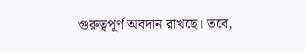গুরুত্বপূর্ণ অবদান রাখছে। তবে,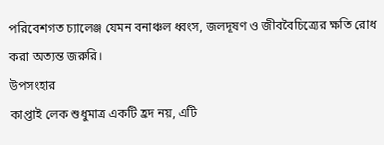পরিবেশগত চ্যালেঞ্জ যেমন বনাঞ্চল ধ্বংস, জলদূষণ ও জীববৈচিত্র্যের ক্ষতি রোধ করা অত্যন্ত জরুরি।
উপসংহার
কাপ্তাই লেক শুধুমাত্র একটি হ্রদ নয়, এটি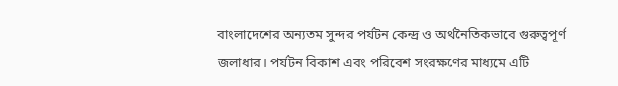বাংলাদেশের অন্যতম সুন্দর পর্যটন কেন্দ্র ও অর্থনৈতিকভাবে গুরুত্বপূর্ণ জলাধার। পর্যটন বিকাশ এবং পরিবেশ সংরক্ষণের মাধ্যমে এটি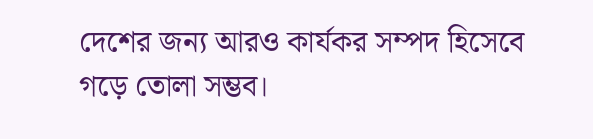দেশের জন্য আরও কার্যকর সম্পদ হিসেবে গড়ে তোলা সম্ভব।